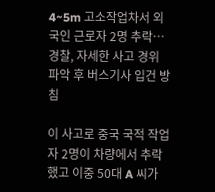4~5m 고소작업차서 외국인 근로자 2명 추락…경찰, 자세한 사고 경위 파악 후 버스기사 입건 방침

이 사고로 중국 국적 작업자 2명이 차량에서 추락했고 이중 50대 A 씨가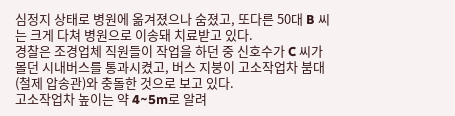심정지 상태로 병원에 옮겨졌으나 숨졌고, 또다른 50대 B 씨는 크게 다쳐 병원으로 이송돼 치료받고 있다.
경찰은 조경업체 직원들이 작업을 하던 중 신호수가 C 씨가 몰던 시내버스를 통과시켰고, 버스 지붕이 고소작업차 붐대(철제 압송관)와 충돌한 것으로 보고 있다.
고소작업차 높이는 약 4~5m로 알려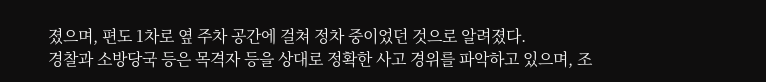졌으며, 편도 1차로 옆 주차 공간에 걸쳐 정차 중이었던 것으로 알려졌다.
경찰과 소방당국 등은 목격자 등을 상대로 정확한 사고 경위를 파악하고 있으며, 조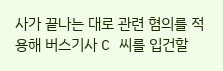사가 끝나는 대로 관련 혐의를 적용해 버스기사 C 씨를 입건할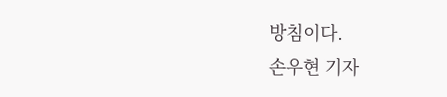방침이다.
손우현 기자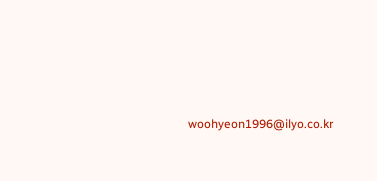woohyeon1996@ilyo.co.kr